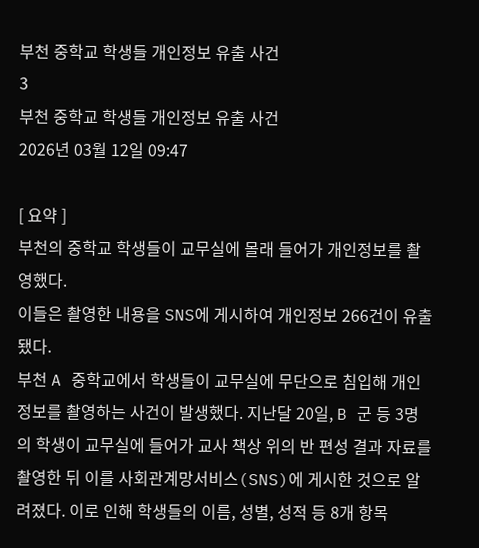부천 중학교 학생들 개인정보 유출 사건
3
부천 중학교 학생들 개인정보 유출 사건
2026년 03월 12일 09:47

[ 요약 ]
부천의 중학교 학생들이 교무실에 몰래 들어가 개인정보를 촬영했다.
이들은 촬영한 내용을 SNS에 게시하여 개인정보 266건이 유출됐다.
부천 A 중학교에서 학생들이 교무실에 무단으로 침입해 개인정보를 촬영하는 사건이 발생했다. 지난달 20일, B 군 등 3명의 학생이 교무실에 들어가 교사 책상 위의 반 편성 결과 자료를 촬영한 뒤 이를 사회관계망서비스(SNS)에 게시한 것으로 알려졌다. 이로 인해 학생들의 이름, 성별, 성적 등 8개 항목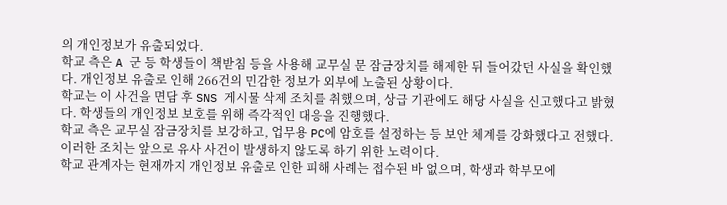의 개인정보가 유출되었다.
학교 측은 A 군 등 학생들이 책받침 등을 사용해 교무실 문 잠금장치를 해제한 뒤 들어갔던 사실을 확인했다. 개인정보 유출로 인해 266건의 민감한 정보가 외부에 노출된 상황이다.
학교는 이 사건을 면담 후 SNS 게시물 삭제 조치를 취했으며, 상급 기관에도 해당 사실을 신고했다고 밝혔다. 학생들의 개인정보 보호를 위해 즉각적인 대응을 진행했다.
학교 측은 교무실 잠금장치를 보강하고, 업무용 PC에 암호를 설정하는 등 보안 체계를 강화했다고 전했다. 이러한 조치는 앞으로 유사 사건이 발생하지 않도록 하기 위한 노력이다.
학교 관계자는 현재까지 개인정보 유출로 인한 피해 사례는 접수된 바 없으며, 학생과 학부모에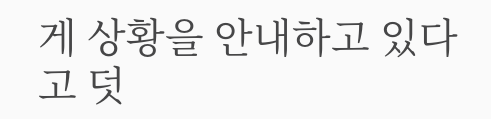게 상황을 안내하고 있다고 덧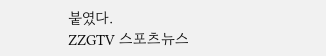붙였다.
ZZGTV 스포츠뉴스